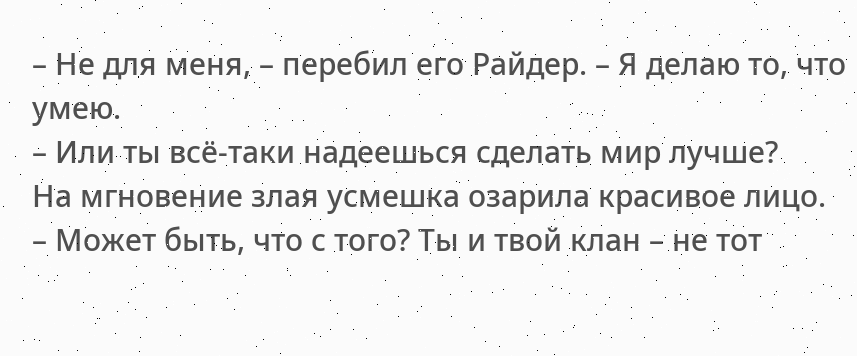– Не для меня, – перебил его Райдер. – Я делаю то, что умею.
– Или ты всё-таки надеешься сделать мир лучше?
На мгновение злая усмешка озарила красивое лицо.
– Может быть, что с того? Ты и твой клан – не тот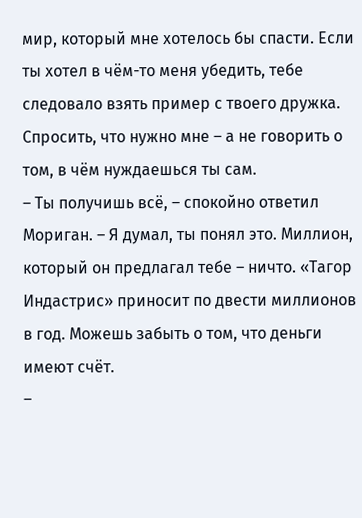мир, который мне хотелось бы спасти. Если ты хотел в чём-то меня убедить, тебе следовало взять пример с твоего дружка. Спросить, что нужно мне – а не говорить о том, в чём нуждаешься ты сам.
– Ты получишь всё, – спокойно ответил Мориган. – Я думал, ты понял это. Миллион, который он предлагал тебе – ничто. «Тагор Индастрис» приносит по двести миллионов в год. Можешь забыть о том, что деньги имеют счёт.
–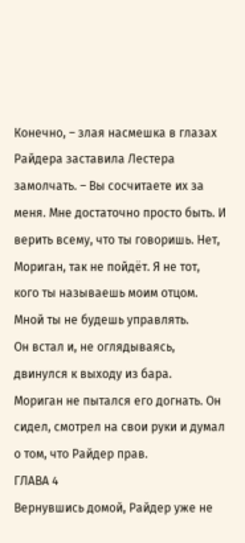Конечно, – злая насмешка в глазах Райдера заставила Лестера замолчать. – Вы сосчитаете их за меня. Мне достаточно просто быть. И верить всему, что ты говоришь. Нет, Мориган, так не пойдёт. Я не тот, кого ты называешь моим отцом. Мной ты не будешь управлять.
Он встал и, не оглядываясь, двинулся к выходу из бара.
Мориган не пытался его догнать. Он сидел, смотрел на свои руки и думал о том, что Райдер прав.
ГЛАВА 4
Вернувшись домой, Райдер уже не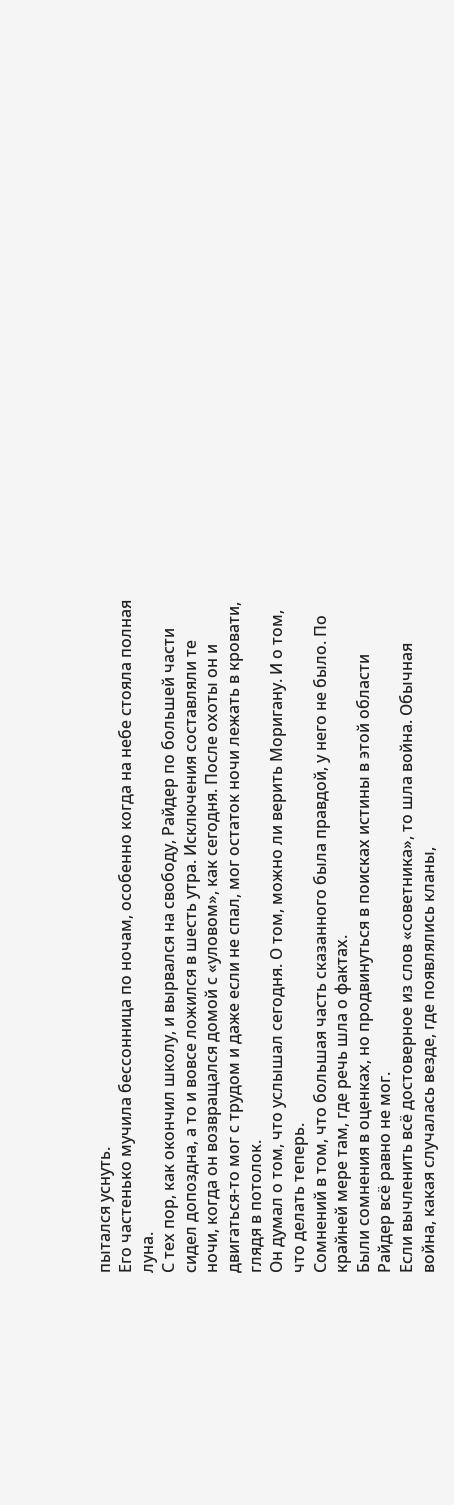пытался уснуть.
Его частенько мучила бессонница по ночам, особенно когда на небе стояла полная луна.
С тех пор, как окончил школу, и вырвался на свободу, Райдер по большей части сидел допоздна, а то и вовсе ложился в шесть утра. Исключения составляли те ночи, когда он возвращался домой с «уловом», как сегодня. После охоты он и двигаться-то мог с трудом и даже если не спал, мог остаток ночи лежать в кровати, глядя в потолок.
Он думал о том, что услышал сегодня. О том, можно ли верить Моригану. И о том, что делать теперь.
Сомнений в том, что большая часть сказанного была правдой, у него не было. По крайней мере там, где речь шла о фактах.
Были сомнения в оценках, но продвинуться в поисках истины в этой области Райдер всё равно не мог.
Если вычленить всё достоверное из слов «советника», то шла война. Обычная война, какая случалась везде, где появлялись кланы,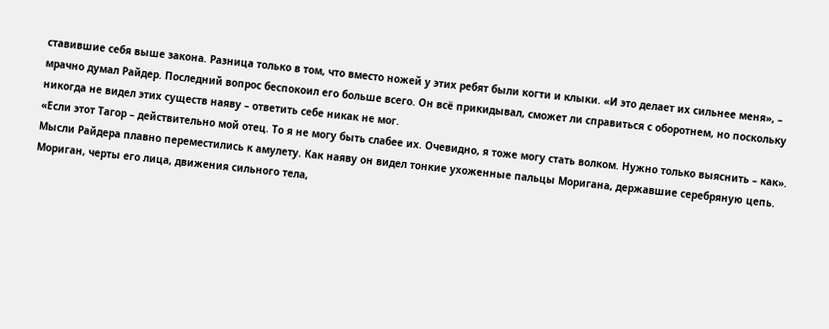ставившие себя выше закона. Разница только в том, что вместо ножей у этих ребят были когти и клыки. «И это делает их сильнее меня», – мрачно думал Райдер. Последний вопрос беспокоил его больше всего. Он всё прикидывал, сможет ли справиться с оборотнем, но поскольку никогда не видел этих существ наяву – ответить себе никак не мог.
«Если этот Тагор – действительно мой отец. То я не могу быть слабее их. Очевидно, я тоже могу стать волком. Нужно только выяснить – как».
Мысли Райдера плавно переместились к амулету. Как наяву он видел тонкие ухоженные пальцы Моригана, державшие серебряную цепь. Мориган, черты его лица, движения сильного тела,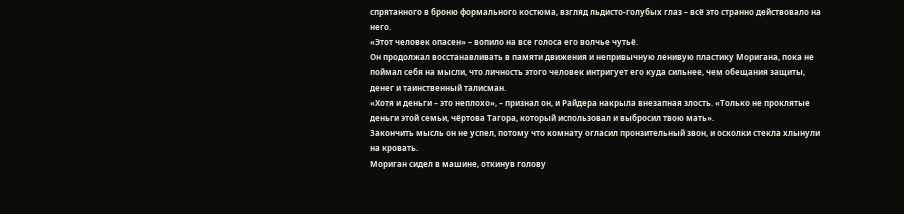спрятанного в броню формального костюма, взгляд льдисто-голубых глаз – всё это странно действовало на него.
«Этот человек опасен» – вопило на все голоса его волчье чутьё.
Он продолжал восстанавливать в памяти движения и непривычную ленивую пластику Моригана, пока не поймал себя на мысли, что личность этого человек интригует его куда сильнее, чем обещания защиты, денег и таинственный талисман.
«Хотя и деньги – это неплохо», – признал он, и Райдера накрыла внезапная злость. «Только не проклятые деньги этой семьи, чёртова Тагора, который использовал и выбросил твою мать».
Закончить мысль он не успел, потому что комнату огласил пронзительный звон, и осколки стекла хлынули на кровать.
Мориган сидел в машине, откинув голову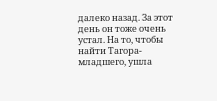далеко назад. За этот день он тоже очень устал. На то, чтобы найти Тагора-младшего, ушла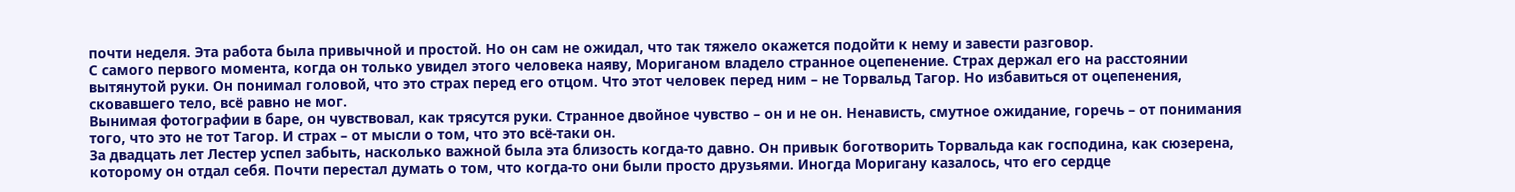почти неделя. Эта работа была привычной и простой. Но он сам не ожидал, что так тяжело окажется подойти к нему и завести разговор.
С самого первого момента, когда он только увидел этого человека наяву, Мориганом владело странное оцепенение. Страх держал его на расстоянии вытянутой руки. Он понимал головой, что это страх перед его отцом. Что этот человек перед ним – не Торвальд Тагор. Но избавиться от оцепенения, сковавшего тело, всё равно не мог.
Вынимая фотографии в баре, он чувствовал, как трясутся руки. Странное двойное чувство – он и не он. Ненависть, смутное ожидание, горечь – от понимания того, что это не тот Тагор. И страх – от мысли о том, что это всё-таки он.
За двадцать лет Лестер успел забыть, насколько важной была эта близость когда-то давно. Он привык боготворить Торвальда как господина, как сюзерена, которому он отдал себя. Почти перестал думать о том, что когда-то они были просто друзьями. Иногда Моригану казалось, что его сердце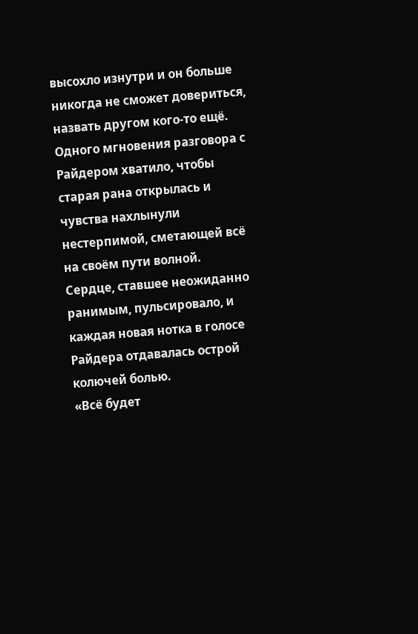высохло изнутри и он больше никогда не сможет довериться, назвать другом кого-то ещё.
Одного мгновения разговора с Райдером хватило, чтобы старая рана открылась и чувства нахлынули нестерпимой, сметающей всё на своём пути волной.
Сердце, ставшее неожиданно ранимым, пульсировало, и каждая новая нотка в голосе Райдера отдавалась острой колючей болью.
«Всё будет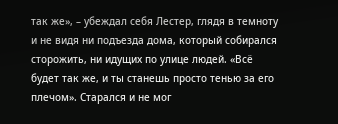так же», – убеждал себя Лестер, глядя в темноту и не видя ни подъезда дома, который собирался сторожить, ни идущих по улице людей. «Всё будет так же, и ты станешь просто тенью за его плечом». Старался и не мог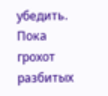убедить.
Пока грохот разбитых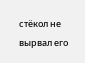стёкол не вырвал его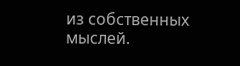из собственных мыслей.